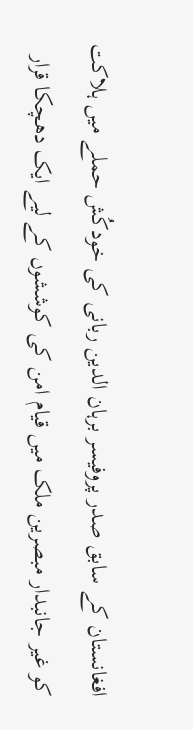افغانستان کے سابق صدر پروفیسر برہان الدین ربانی کی خودکُش حملے میں ہلاکت کو غیر جانبدار مبصرین ملک میں قیام امن کی کوششوں کے لیے ایک دھچکا قرار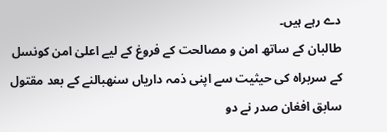دے رہے ہیں۔
طالبان کے ساتھ امن و مصالحت کے فروغ کے لیے اعلیٰ امن کونسل کے سربراہ کی حیثیت سے اپنی ذمہ داریاں سنھبالنے کے بعد مقتول سابق افغان صدر نے دو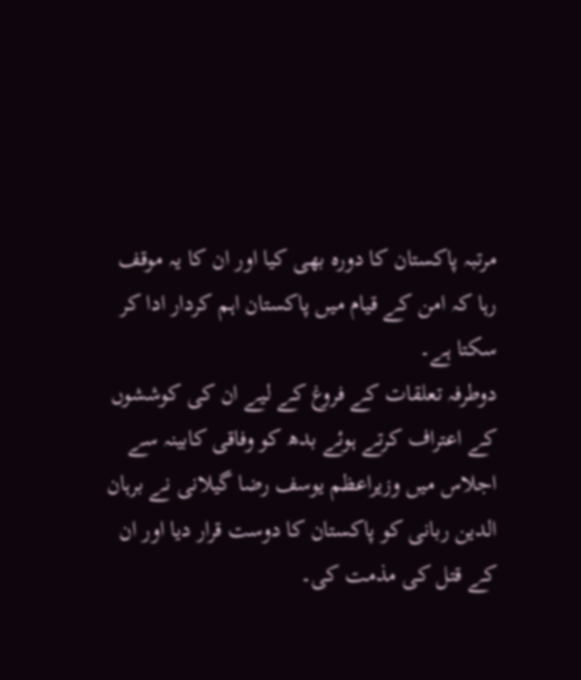مرتبہ پاکستان کا دورہ بھی کیا اور ان کا یہ موقف رہا کہ امن کے قیام میں پاکستان اہم کردار ادا کر سکتا ہے۔
دوطرفہ تعلقات کے فروغ کے لیے ان کی کوششوں کے اعتراف کرتے ہوئے بدھ کو وفاقی کابینہ سے اجلاس میں وزیراعظم یوسف رضا گیلانی نے برہان الدین ربانی کو پاکستان کا دوست قرار دیا اور ان کے قتل کی مذمت کی۔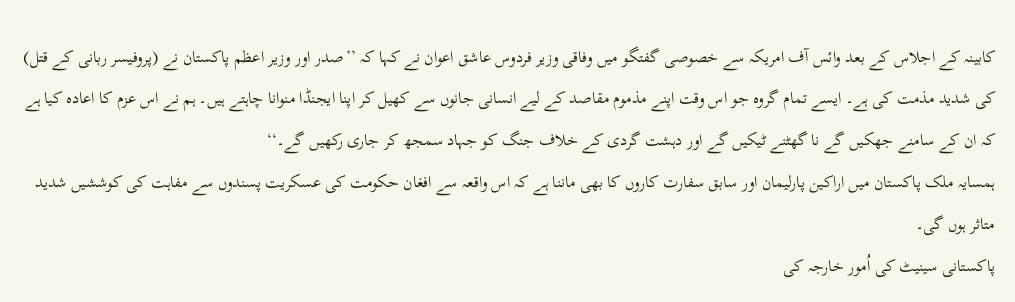کابینہ کے اجلاس کے بعد وائس آف امریکہ سے خصوصی گفتگو میں وفاقی وزیر فردوس عاشق اعوان نے کہا کہ ’’صدر اور وزیر اعظم پاکستان نے (پروفیسر ربانی کے قتل) کی شدید مذمت کی ہے۔ ایسے تمام گروہ جو اس وقت اپنے مذموم مقاصد کے لیے انسانی جانوں سے کھیل کر اپنا ایجنڈا منوانا چاہتے ہیں۔ ہم نے اس عزم کا اعادہ کیا ہے کہ ان کے سامنے جھکیں گے نا گھٹنے ٹیکیں گے اور دہشت گردی کے خلاف جنگ کو جہاد سمجھ کر جاری رکھیں گے۔‘‘
ہمسایہ ملک پاکستان میں اراکین پارلیمان اور سابق سفارت کاروں کا بھی ماننا ہے کہ اس واقعہ سے افغان حکومت کی عسکریت پسندوں سے مفاہت کی کوششیں شدید متاثر ہوں گی۔
پاکستانی سینیٹ کی اُمور خارجہ کی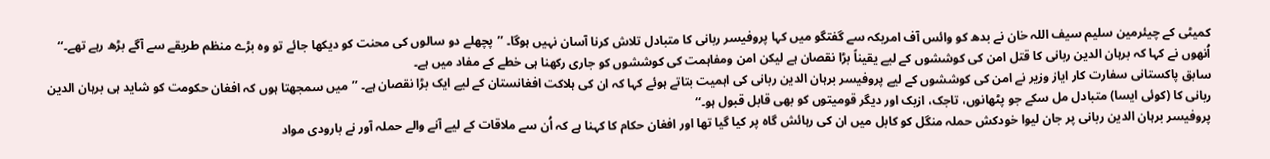کمیٹی کے چیئرمین سلیم سیف اللہ خان نے بدھ کو وائس آف امریکہ سے گفتگو میں کہا پروفیسر ربانی کا متبادل تلاش کرنا آسان نہیں ہوگا۔ ’’پچھلے دو سالوں کی محنت کو دیکھا جائے تو وہ بڑے منظم طریقے سے آگے بڑھ رہے تھے۔‘‘
اُنھوں نے کہا کہ برہان الدین ربانی کا قتل امن کی کوششوں کے لیے یقیناً بڑا نقصان ہے لیکن امن ومفاہمت کی کوششوں کو جاری رکھنا ہی خطے کے مفاد میں ہے۔
سابق پاکستانی سفارت کار ایاز وزیر نے امن کی کوششوں کے لیے پروفیسر برہان الدین ربانی کی اہمیت بتاتے ہوئے کہا کہ ان کی ہلاکت افغانستان کے لیے ایک بڑا نقصان ہے۔ ’’میں سمجھتا ہوں کہ افغان حکومت کو شاید ہی برہان الدین ربانی کا (کوئی ایسا) متبادل مل سکے جو پٹھانوں، تاجک، ازبک اور دیگر قومیتوں کو بھی قابل قبول ہو۔‘‘
پروفیسر برہان الدین ربانی پر جان لیوا خودکش حملہ منگل کو کابل میں ان کی رہائش گاہ پر کیا گیا تھا اور افغان حکام کا کہنا ہے کہ اُن سے ملاقات کے لیے آنے والے حملہ آور نے بارودی مواد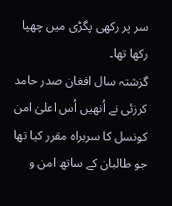سر پر رکھی پگڑی میں چھپا رکھا تھا۔
گزشتہ سال افغان صدر حامد کرزئی نے اُنھیں اُس اعلیٰ امن کونسل کا سربراہ مقرر کیا تھا جو طالبان کے ساتھ امن و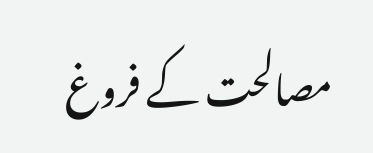مصالحت کے فروغ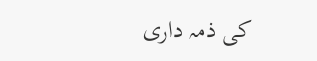کی ذمہ داری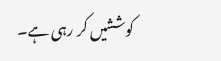کوششیں کر رہی ہے۔